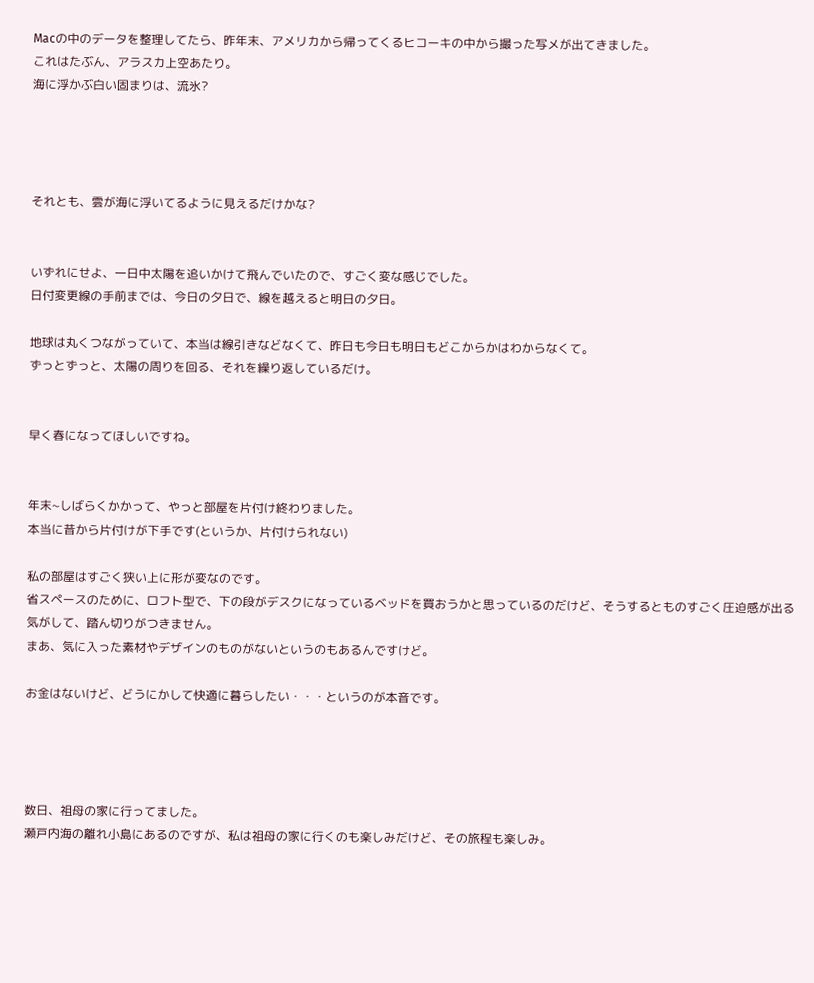Macの中のデータを整理してたら、昨年末、アメリカから帰ってくるヒコーキの中から撮った写メが出てきました。
これはたぶん、アラスカ上空あたり。
海に浮かぶ白い固まりは、流氷?




それとも、雲が海に浮いてるように見えるだけかな?


いずれにせよ、一日中太陽を追いかけて飛んでいたので、すごく変な感じでした。
日付変更線の手前までは、今日の夕日で、線を越えると明日の夕日。

地球は丸くつながっていて、本当は線引きなどなくて、昨日も今日も明日もどこからかはわからなくて。
ずっとずっと、太陽の周りを回る、それを繰り返しているだけ。


早く春になってほしいですね。


年末~しばらくかかって、やっと部屋を片付け終わりました。
本当に昔から片付けが下手です(というか、片付けられない)

私の部屋はすごく狭い上に形が変なのです。
省スペースのために、ロフト型で、下の段がデスクになっているベッドを買おうかと思っているのだけど、そうするとものすごく圧迫感が出る気がして、踏ん切りがつきません。
まあ、気に入った素材やデザインのものがないというのもあるんですけど。

お金はないけど、どうにかして快適に暮らしたい・・・というのが本音です。




数日、祖母の家に行ってました。
瀬戸内海の離れ小島にあるのですが、私は祖母の家に行くのも楽しみだけど、その旅程も楽しみ。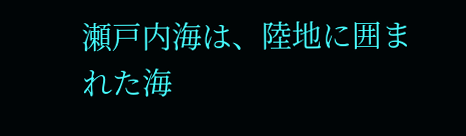瀬戸内海は、陸地に囲まれた海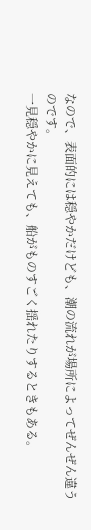なので、表面的には穏やかだけども、潮の流れが場所によってぜんぜん違うのです。
一見穏やかに見えても、船がものすごく揺れたりするときもある。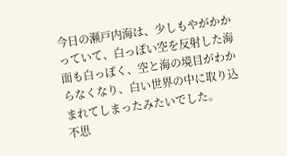今日の瀬戸内海は、少しもやがかかっていて、白っぽい空を反射した海面も白っぽく、空と海の境目がわからなくなり、白い世界の中に取り込まれてしまったみたいでした。
不思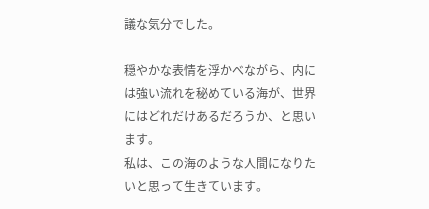議な気分でした。

穏やかな表情を浮かべながら、内には強い流れを秘めている海が、世界にはどれだけあるだろうか、と思います。
私は、この海のような人間になりたいと思って生きています。